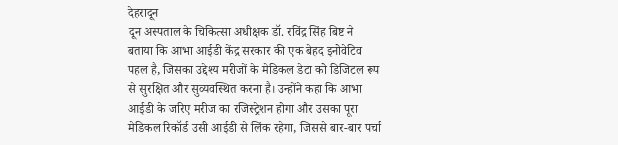देहरादून
दून अस्पताल के चिकित्सा अधीक्षक डॉ. रविंद्र सिंह बिष्ट ने बताया कि आभा आईडी केंद्र सरकार की एक बेहद इनोवेटिव पहल है, जिसका उद्देश्य मरीजों के मेडिकल डेटा को डिजिटल रूप से सुरक्षित और सुव्यवस्थित करना है। उन्होंने कहा कि आभा आईडी के जरिए मरीज का रजिस्ट्रेशन होगा और उसका पूरा मेडिकल रिकॉर्ड उसी आईडी से लिंक रहेगा, जिससे बार-बार पर्चा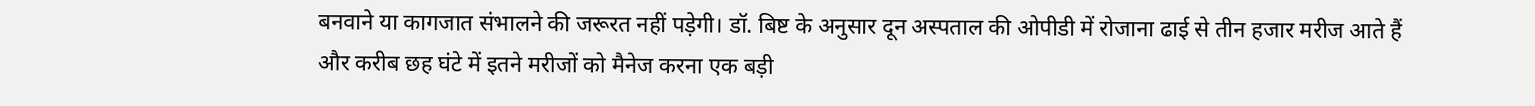बनवाने या कागजात संभालने की जरूरत नहीं पड़ेगी। डॉ. बिष्ट के अनुसार दून अस्पताल की ओपीडी में रोजाना ढाई से तीन हजार मरीज आते हैं और करीब छह घंटे में इतने मरीजों को मैनेज करना एक बड़ी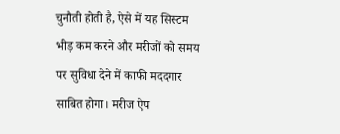चुनौती होती है, ऐसे में यह सिस्टम भीड़ कम करने और मरीजों को समय पर सुविधा देने में काफी मददगार साबित होगा। मरीज ऐप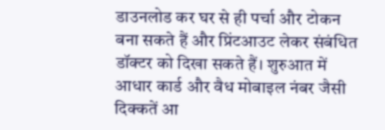डाउनलोड कर घर से ही पर्चा और टोकन बना सकते हैं और प्रिंटआउट लेकर संबंधित डॉक्टर को दिखा सकते हैं। शुरुआत में आधार कार्ड और वैध मोबाइल नंबर जैसी दिक्कतें आ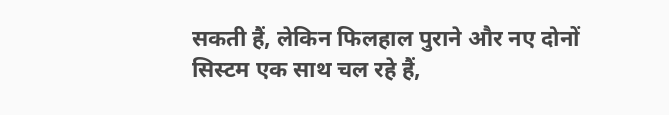सकती हैं, लेकिन फिलहाल पुराने और नए दोनों सिस्टम एक साथ चल रहे हैं,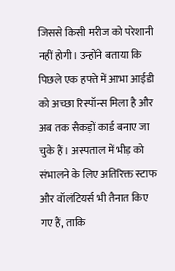जिससे किसी मरीज को परेशानी नहीं होगी। उन्होंने बताया कि पिछले एक हफ्ते में आभा आईडी को अच्छा रिस्पॉन्स मिला है और अब तक सैकड़ों कार्ड बनाए जा चुके हैं। अस्पताल में भीड़ को संभालने के लिए अतिरिक्त स्टाफ और वॉलंटियर्स भी तैनात किए गए हैं, ताकि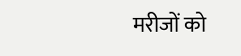मरीजों को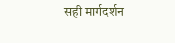सही मार्गदर्शन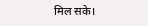मिल सके।